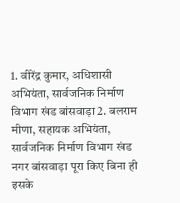1. वीरेंद्र कुमार, अधिशासी अभियंता, सार्वजनिक निर्माण विभाग खंड बांसवाड़ा 2. बलराम मीणा, सहायक अभियंता, सार्वजनिक निर्माण विभाग खंड नगर बांसवाड़ा पूरा किए बिना ही इसके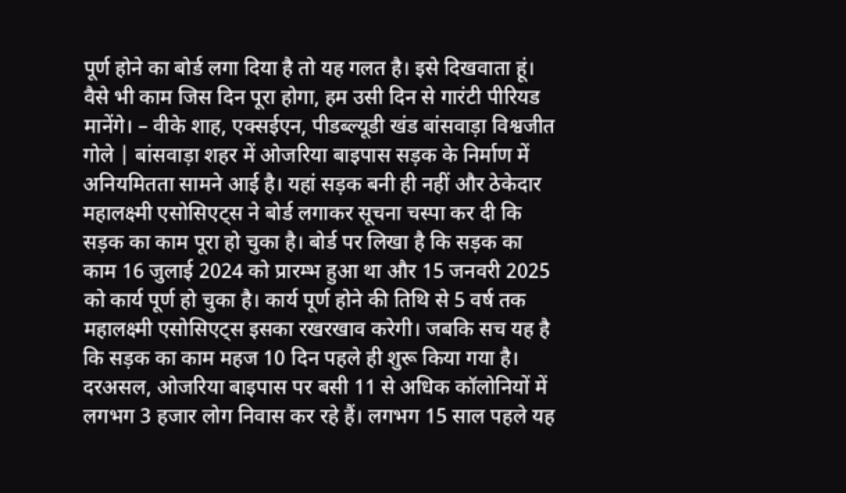पूर्ण होने का बोर्ड लगा दिया है तो यह गलत है। इसे दिखवाता हूं। वैसे भी काम जिस दिन पूरा होगा, हम उसी दिन से गारंटी पीरियड मानेंगे। – वीके शाह, एक्सईएन, पीडब्ल्यूडी खंड बांसवाड़ा विश्वजीत गोले | बांसवाड़ा शहर में ओजरिया बाइपास सड़क के निर्माण में अनियमितता सामने आई है। यहां सड़क बनी ही नहीं और ठेकेदार महालक्ष्मी एसोसिएट्स ने बोर्ड लगाकर सूचना चस्पा कर दी कि सड़क का काम पूरा हो चुका है। बोर्ड पर लिखा है कि सड़क का काम 16 जुलाई 2024 को प्रारम्भ हुआ था और 15 जनवरी 2025 को कार्य पूर्ण हो चुका है। कार्य पूर्ण होने की तिथि से 5 वर्ष तक महालक्ष्मी एसोसिएट्स इसका रखरखाव करेगी। जबकि सच यह है कि सड़क का काम महज 10 दिन पहले ही शुरू किया गया है। दरअसल, ओजरिया बाइपास पर बसी 11 से अधिक कॉलोनियों में लगभग 3 हजार लोग निवास कर रहे हैं। लगभग 15 साल पहले यह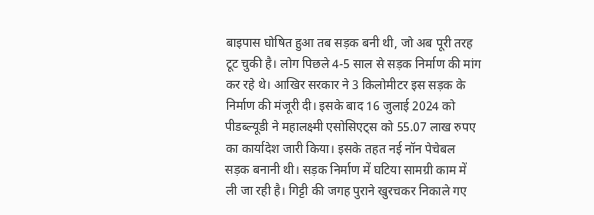बाइपास घोषित हुआ तब सड़क बनी थी, जो अब पूरी तरह टूट चुकी है। लोग पिछले 4-5 साल से सड़क निर्माण की मांग कर रहे थे। आखिर सरकार ने 3 किलोमीटर इस सड़क के निर्माण की मंजूरी दी। इसके बाद 16 जुलाई 2024 को पीडब्ल्यूडी ने महालक्ष्मी एसोसिएट्स को 55.07 लाख रुपए का कार्यादेश जारी किया। इसके तहत नई नॉन पेचेबल सड़क बनानी थी। सड़क निर्माण में घटिया सामग्री काम में ली जा रही है। गिट्टी की जगह पुराने खुरचकर निकाले गए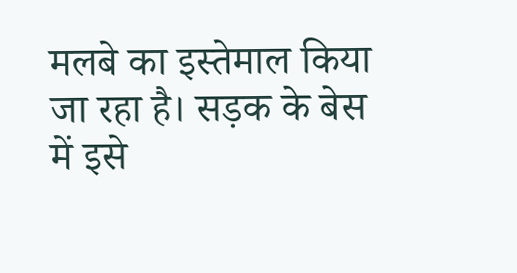मलबे का इस्तेमाल किया जा रहा है। सड़क के बेस में इसे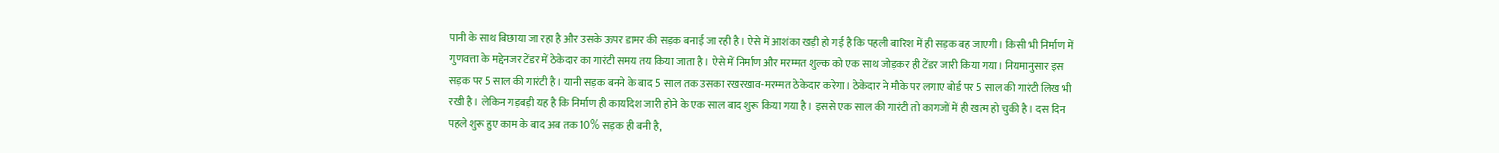पानी के साथ बिछाया जा रहा है और उसके ऊपर डामर की सड़क बनाई जा रही है। ऐसे में आशंका खड़ी हो गई है कि पहली बारिश में ही सड़क बह जाएगी। किसी भी निर्माण में गुणवत्ता के मद्देनजर टेंडर में ठेकेदार का गारंटी समय तय किया जाता है। ऐसे में निर्माण और मरम्मत शुल्क को एक साथ जोड़कर ही टेंडर जारी किया गया। नियमानुसार इस सड़क पर 5 साल की गारंटी है। यानी सड़क बनने के बाद 5 साल तक उसका रखरखाव-मरम्मत ठेकेदार करेगा। ठेकेदार ने मौके पर लगाए बोर्ड पर 5 साल की गारंटी लिख भी रखी है। लेकिन गड़बड़ी यह है कि निर्माण ही कार्यादेश जारी होने के एक साल बाद शुरू किया गया है। इससे एक साल की गारंटी तो कागजों में ही खत्म हो चुकी है। दस दिन पहले शुरू हुए काम के बाद अब तक 10% सड़क ही बनी है,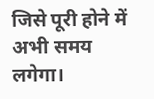जिसे पूरी होने में अभी समय लगेगा।